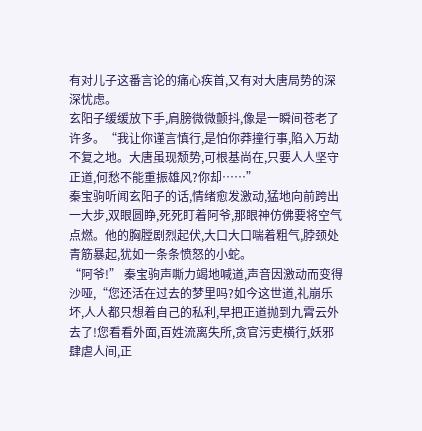有对儿子这番言论的痛心疾首,又有对大唐局势的深深忧虑。
玄阳子缓缓放下手,肩膀微微颤抖,像是一瞬间苍老了许多。“我让你谨言慎行,是怕你莽撞行事,陷入万劫不复之地。大唐虽现颓势,可根基尚在,只要人人坚守正道,何愁不能重振雄风?你却……”
秦宝驹听闻玄阳子的话,情绪愈发激动,猛地向前跨出一大步,双眼圆睁,死死盯着阿爷,那眼神仿佛要将空气点燃。他的胸膛剧烈起伏,大口大口喘着粗气,脖颈处青筋暴起,犹如一条条愤怒的小蛇。
“阿爷!” 秦宝驹声嘶力竭地喊道,声音因激动而变得沙哑,“您还活在过去的梦里吗?如今这世道,礼崩乐坏,人人都只想着自己的私利,早把正道抛到九霄云外去了!您看看外面,百姓流离失所,贪官污吏横行,妖邪肆虐人间,正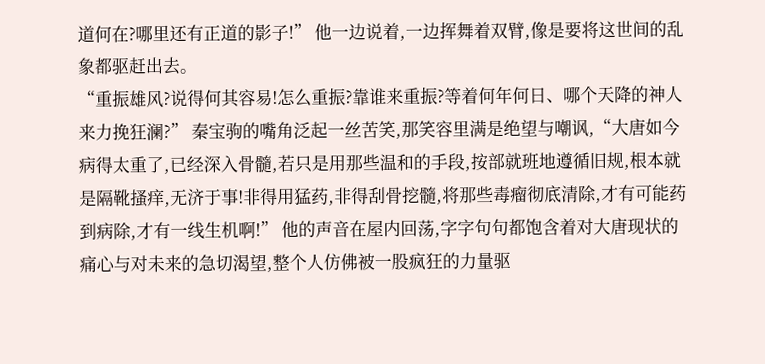道何在?哪里还有正道的影子!” 他一边说着,一边挥舞着双臂,像是要将这世间的乱象都驱赶出去。
“重振雄风?说得何其容易!怎么重振?靠谁来重振?等着何年何日、哪个天降的神人来力挽狂澜?” 秦宝驹的嘴角泛起一丝苦笑,那笑容里满是绝望与嘲讽,“大唐如今病得太重了,已经深入骨髓,若只是用那些温和的手段,按部就班地遵循旧规,根本就是隔靴搔痒,无济于事!非得用猛药,非得刮骨挖髓,将那些毒瘤彻底清除,才有可能药到病除,才有一线生机啊!” 他的声音在屋内回荡,字字句句都饱含着对大唐现状的痛心与对未来的急切渴望,整个人仿佛被一股疯狂的力量驱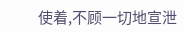使着,不顾一切地宣泄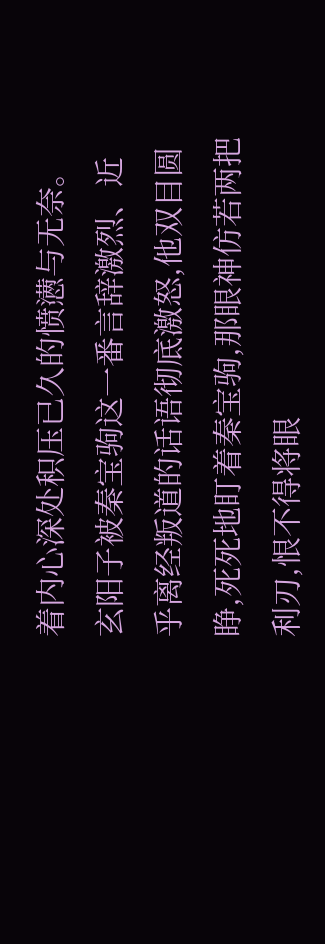着内心深处积压已久的愤懑与无奈。
玄阳子被秦宝驹这一番言辞激烈、近乎离经叛道的话语彻底激怒,他双目圆睁,死死地盯着秦宝驹,那眼神仿若两把利刃,恨不得将眼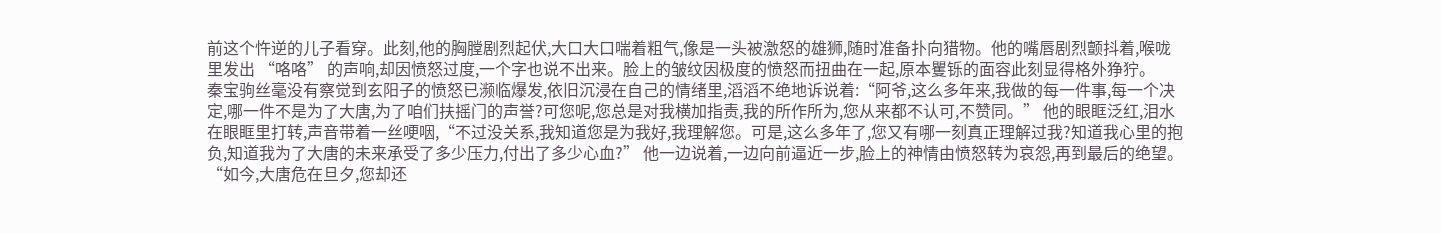前这个忤逆的儿子看穿。此刻,他的胸膛剧烈起伏,大口大口喘着粗气,像是一头被激怒的雄狮,随时准备扑向猎物。他的嘴唇剧烈颤抖着,喉咙里发出 “咯咯” 的声响,却因愤怒过度,一个字也说不出来。脸上的皱纹因极度的愤怒而扭曲在一起,原本矍铄的面容此刻显得格外狰狞。
秦宝驹丝毫没有察觉到玄阳子的愤怒已濒临爆发,依旧沉浸在自己的情绪里,滔滔不绝地诉说着:“阿爷,这么多年来,我做的每一件事,每一个决定,哪一件不是为了大唐,为了咱们扶摇门的声誉?可您呢,您总是对我横加指责,我的所作所为,您从来都不认可,不赞同。” 他的眼眶泛红,泪水在眼眶里打转,声音带着一丝哽咽,“不过没关系,我知道您是为我好,我理解您。可是,这么多年了,您又有哪一刻真正理解过我?知道我心里的抱负,知道我为了大唐的未来承受了多少压力,付出了多少心血?” 他一边说着,一边向前逼近一步,脸上的神情由愤怒转为哀怨,再到最后的绝望。
“如今,大唐危在旦夕,您却还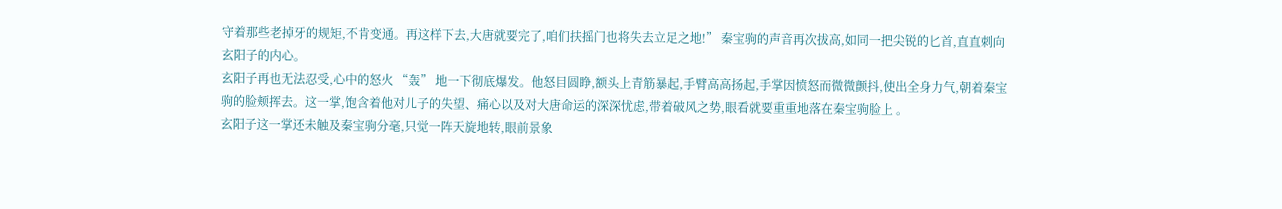守着那些老掉牙的规矩,不肯变通。再这样下去,大唐就要完了,咱们扶摇门也将失去立足之地!” 秦宝驹的声音再次拔高,如同一把尖锐的匕首,直直刺向玄阳子的内心。
玄阳子再也无法忍受,心中的怒火 “轰” 地一下彻底爆发。他怒目圆睁,额头上青筋暴起,手臂高高扬起,手掌因愤怒而微微颤抖,使出全身力气,朝着秦宝驹的脸颊挥去。这一掌,饱含着他对儿子的失望、痛心以及对大唐命运的深深忧虑,带着破风之势,眼看就要重重地落在秦宝驹脸上 。
玄阳子这一掌还未触及秦宝驹分毫,只觉一阵天旋地转,眼前景象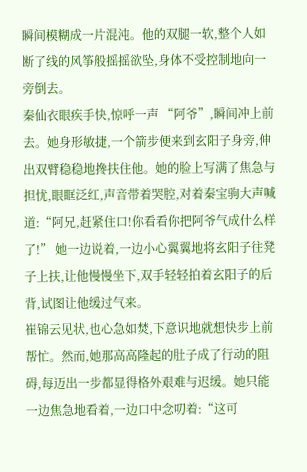瞬间模糊成一片混沌。他的双腿一软,整个人如断了线的风筝般摇摇欲坠,身体不受控制地向一旁倒去。
秦仙衣眼疾手快,惊呼一声 “阿爷”,瞬间冲上前去。她身形敏捷,一个箭步便来到玄阳子身旁,伸出双臂稳稳地搀扶住他。她的脸上写满了焦急与担忧,眼眶泛红,声音带着哭腔,对着秦宝驹大声喊道:“阿兄,赶紧住口!你看看你把阿爷气成什么样了!” 她一边说着,一边小心翼翼地将玄阳子往凳子上扶,让他慢慢坐下,双手轻轻拍着玄阳子的后背,试图让他缓过气来。
崔锦云见状,也心急如焚,下意识地就想快步上前帮忙。然而,她那高高隆起的肚子成了行动的阻碍,每迈出一步都显得格外艰难与迟缓。她只能一边焦急地看着,一边口中念叨着:“这可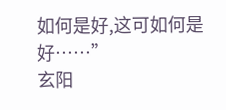如何是好,这可如何是好……”
玄阳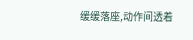缓缓落座,动作间透着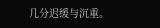几分迟缓与沉重。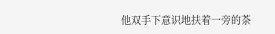他双手下意识地扶着一旁的茶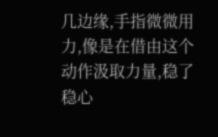几边缘,手指微微用力,像是在借由这个动作汲取力量,稳了稳心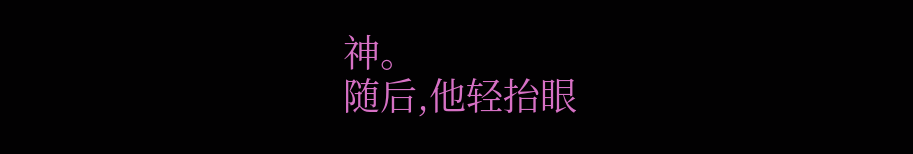神。
随后,他轻抬眼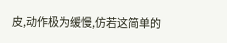皮,动作极为缓慢,仿若这简单的